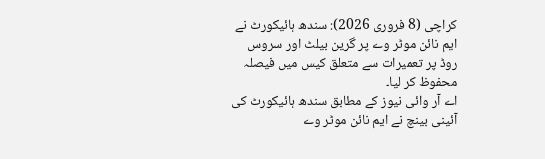کراچی (8 فروری 2026): سندھ ہائیکورٹ نے ایم نائن موٹر وے پر گرین بیلٹ اور سروس روڈ پر تعمیرات سے متعلق کیس میں فیصلہ محفوظ کر لیا۔
اے آر وائی نیوز کے مطابق سندھ ہائیکورٹ کی آئینی بینچ نے ایم نائن موٹر وے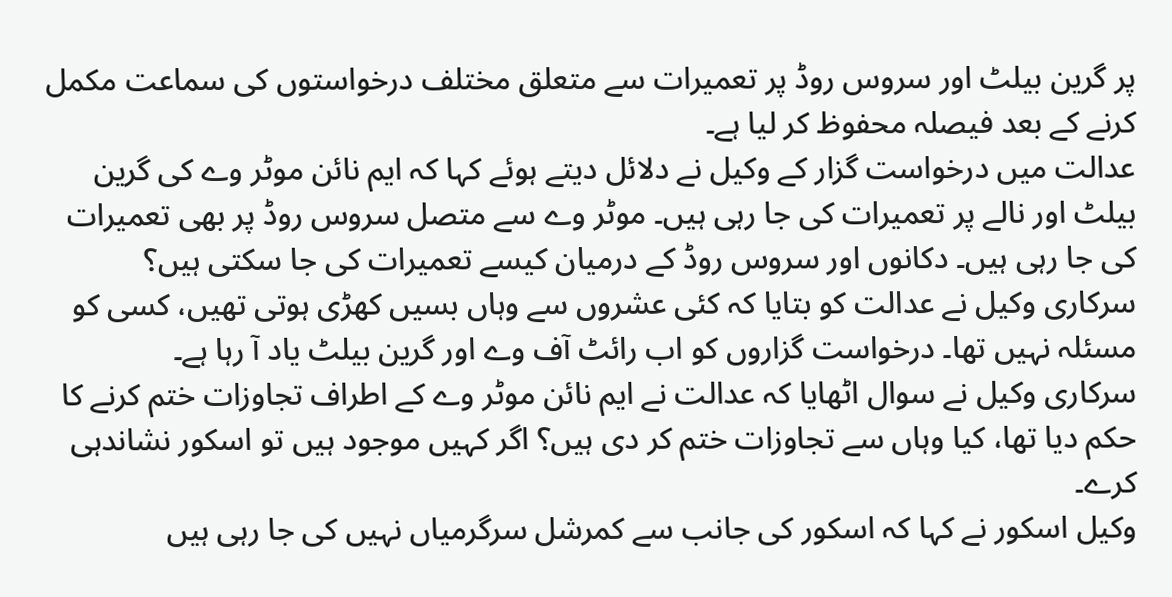پر گرین بیلٹ اور سروس روڈ پر تعمیرات سے متعلق مختلف درخواستوں کی سماعت مکمل کرنے کے بعد فیصلہ محفوظ کر لیا ہے۔
عدالت میں درخواست گزار کے وکیل نے دلائل دیتے ہوئے کہا کہ ایم نائن موٹر وے کی گرین بیلٹ اور نالے پر تعمیرات کی جا رہی ہیں۔ موٹر وے سے متصل سروس روڈ پر بھی تعمیرات کی جا رہی ہیں۔ دکانوں اور سروس روڈ کے درمیان کیسے تعمیرات کی جا سکتی ہیں؟
سرکاری وکیل نے عدالت کو بتایا کہ کئی عشروں سے وہاں بسیں کھڑی ہوتی تھیں، کسی کو مسئلہ نہیں تھا۔ درخواست گزاروں کو اب رائٹ آف وے اور گرین بیلٹ یاد آ رہا ہے۔
سرکاری وکیل نے سوال اٹھایا کہ عدالت نے ایم نائن موٹر وے کے اطراف تجاوزات ختم کرنے کا حکم دیا تھا، کیا وہاں سے تجاوزات ختم کر دی ہیں؟ اگر کہیں موجود ہیں تو اسکور نشاندہی کرے۔
وکیل اسکور نے کہا کہ اسکور کی جانب سے کمرشل سرگرمیاں نہیں کی جا رہی ہیں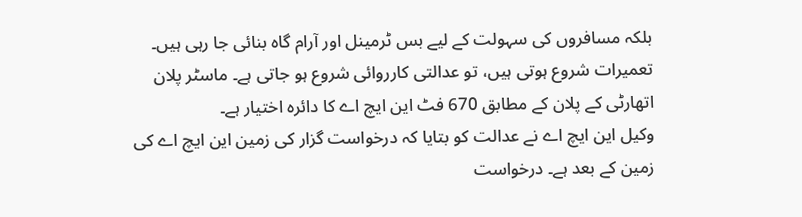بلکہ مسافروں کی سہولت کے لیے بس ٹرمینل اور آرام گاہ بنائی جا رہی ہیں۔ تعمیرات شروع ہوتی ہیں، تو عدالتی کارروائی شروع ہو جاتی ہے۔ ماسٹر پلان اتھارٹی کے پلان کے مطابق 670 فٹ این ایچ اے کا دائرہ اختیار ہے۔
وکیل این ایچ اے نے عدالت کو بتایا کہ درخواست گزار کی زمین این ایچ اے کی زمین کے بعد ہے۔ درخواست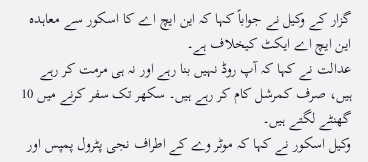گزار کے وکیل نے جواباً کہا کہ این ایچ اے کا اسکور سے معاہدہ این ایچ اے ایکٹ کیخلاف ہے۔
عدالت نے کہا کہ آپ روڈ نہیں بنا رہے اور نہ ہی مرمت کر رہے ہیں، صرف کمرشل کام کر رہے ہیں۔ سکھر تک سفر کرنے میں 10 گھنٹے لگتے ہیں۔
وکیل اسکور نے کہا کہ موٹر وے کے اطراف نجی پٹرول پمپس اور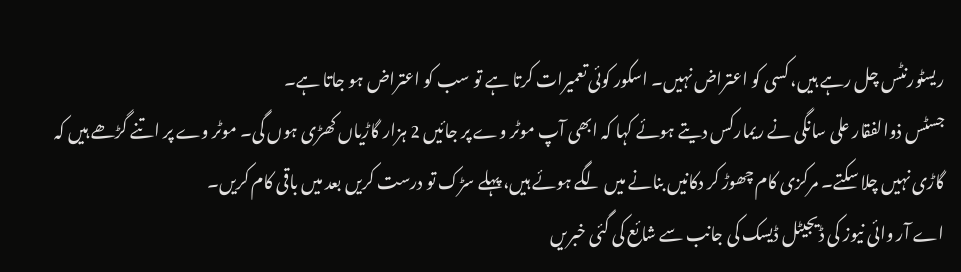ریسٹورنٹس چل رہے ہیں، کسی کو اعتراض نہیں۔ اسکور کوئی تعمیرات کرتا ہے تو سب کو اعتراض ہو جاتا ہے۔
جسٹس ذوالفقار علی سانگی نے ریمارکس دیتے ہوئے کہا کہ ابھی آپ موٹر وے پر جائیں 2 ہزار گاڑیاں کھڑی ہوں گی۔ موٹر وے پر اتنے گڑھے ہیں کہ گاڑی نہیں چلا سکتے۔ مرکزی کام چھوڑ کر دکانیں بنانے میں لگے ہوئے ہیں، پہلے سڑک تو درست کریں بعد میں باقی کام کریں۔
اے آر وائی نیوز کی ڈیجیٹل ڈیسک کی جانب سے شائع کی گئی خبریں